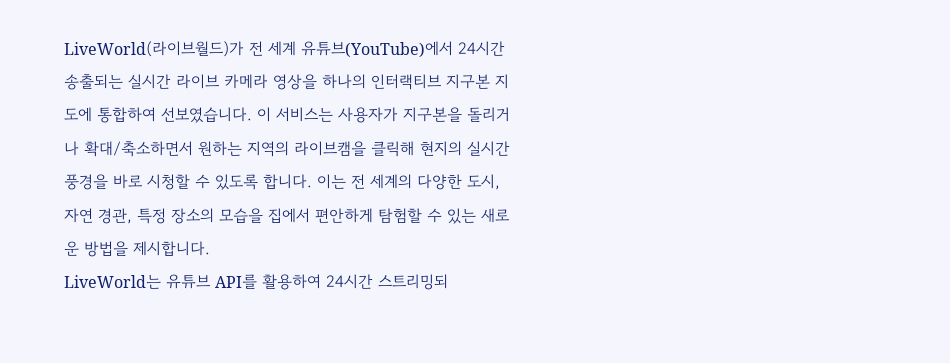LiveWorld(라이브월드)가 전 세계 유튜브(YouTube)에서 24시간 송출되는 실시간 라이브 카메라 영상을 하나의 인터랙티브 지구본 지도에 통합하여 선보였습니다. 이 서비스는 사용자가 지구본을 돌리거나 확대/축소하면서 원하는 지역의 라이브캠을 클릭해 현지의 실시간 풍경을 바로 시청할 수 있도록 합니다. 이는 전 세계의 다양한 도시, 자연 경관, 특정 장소의 모습을 집에서 편안하게 탐험할 수 있는 새로운 방법을 제시합니다.
LiveWorld는 유튜브 API를 활용하여 24시간 스트리밍되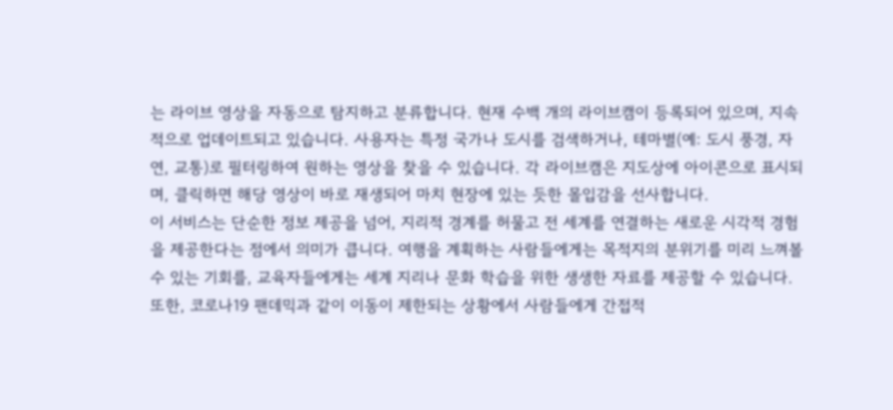는 라이브 영상을 자동으로 탐지하고 분류합니다. 현재 수백 개의 라이브캠이 등록되어 있으며, 지속적으로 업데이트되고 있습니다. 사용자는 특정 국가나 도시를 검색하거나, 테마별(예: 도시 풍경, 자연, 교통)로 필터링하여 원하는 영상을 찾을 수 있습니다. 각 라이브캠은 지도상에 아이콘으로 표시되며, 클릭하면 해당 영상이 바로 재생되어 마치 현장에 있는 듯한 몰입감을 선사합니다.
이 서비스는 단순한 정보 제공을 넘어, 지리적 경계를 허물고 전 세계를 연결하는 새로운 시각적 경험을 제공한다는 점에서 의미가 큽니다. 여행을 계획하는 사람들에게는 목적지의 분위기를 미리 느껴볼 수 있는 기회를, 교육자들에게는 세계 지리나 문화 학습을 위한 생생한 자료를 제공할 수 있습니다. 또한, 코로나19 팬데믹과 같이 이동이 제한되는 상황에서 사람들에게 간접적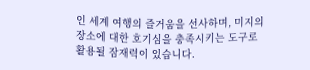인 세계 여행의 즐거움을 선사하며, 미지의 장소에 대한 호기심을 충족시키는 도구로 활용될 잠재력이 있습니다.